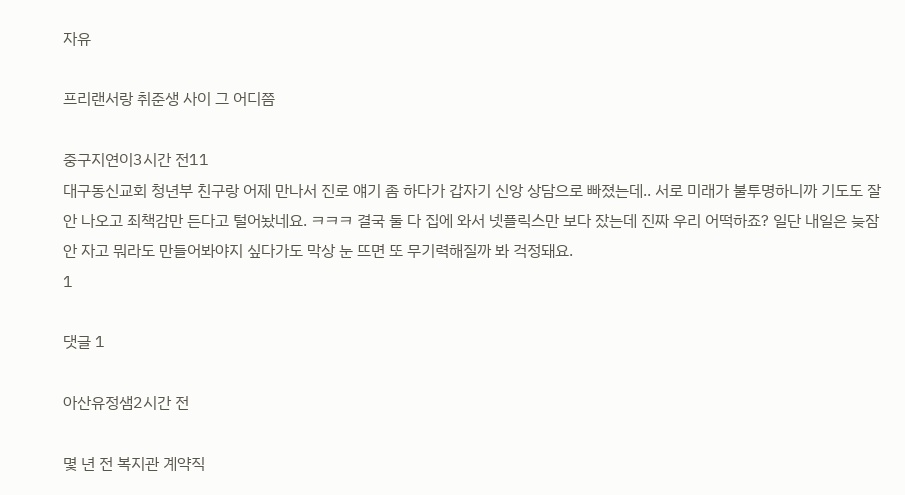자유

프리랜서랑 취준생 사이 그 어디쯤

중구지연이3시간 전11
대구동신교회 청년부 친구랑 어제 만나서 진로 얘기 좀 하다가 갑자기 신앙 상담으로 빠졌는데.. 서로 미래가 불투명하니까 기도도 잘 안 나오고 죄책감만 든다고 털어놨네요. ㅋㅋㅋ 결국 둘 다 집에 와서 넷플릭스만 보다 잤는데 진짜 우리 어떡하죠? 일단 내일은 늦잠 안 자고 뭐라도 만들어봐야지 싶다가도 막상 눈 뜨면 또 무기력해질까 봐 걱정돼요.
1

댓글 1

아산유정샘2시간 전

몇 년 전 복지관 계약직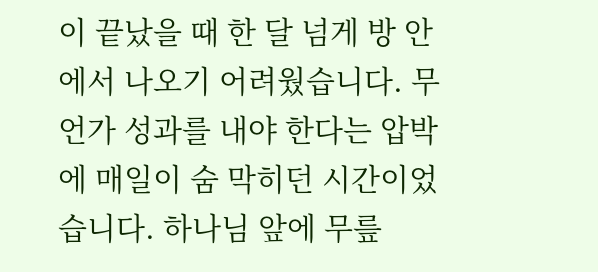이 끝났을 때 한 달 넘게 방 안에서 나오기 어려웠습니다. 무언가 성과를 내야 한다는 압박에 매일이 숨 막히던 시간이었습니다. 하나님 앞에 무릎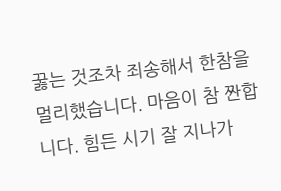꿇는 것조차 죄송해서 한참을 멀리했습니다. 마음이 참 짠합니다. 힘든 시기 잘 지나가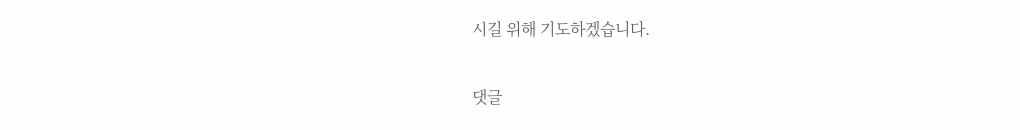시길 위해 기도하겠습니다.

댓글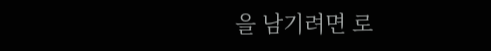을 남기려면 로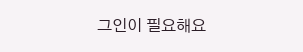그인이 필요해요